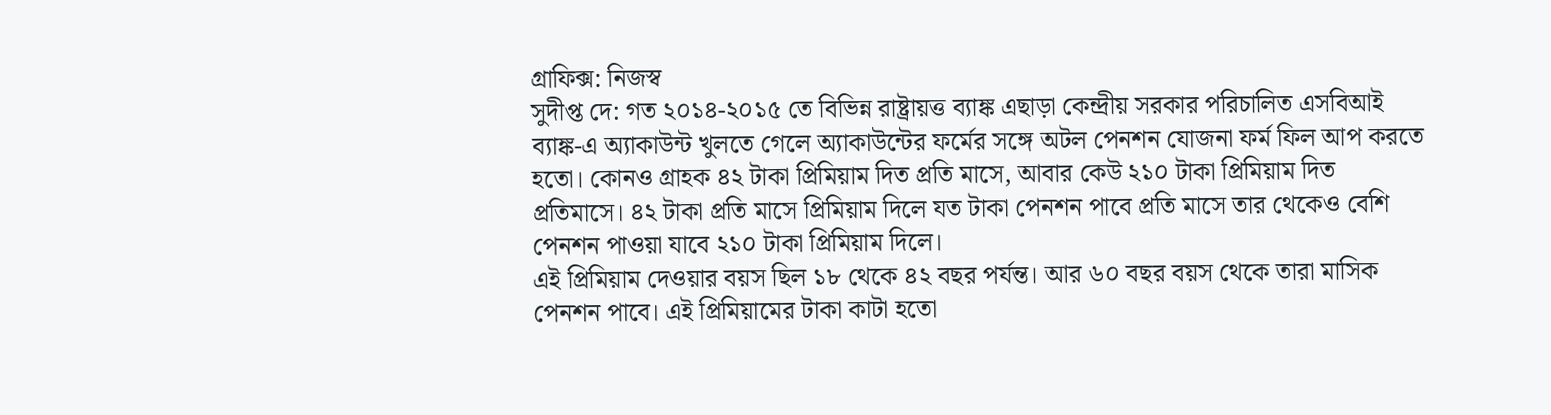গ্রাফিক্স: নিজস্ব
সুদীপ্ত দে: গত ২০১৪-২০১৫ তে বিভিন্ন রাষ্ট্রায়ত্ত ব্যাঙ্ক এছাড়া কেন্দ্রীয় সরকার পরিচালিত এসবিআই ব্যাঙ্ক-এ অ্যাকাউন্ট খুলতে গেলে অ্যাকাউন্টের ফর্মের সঙ্গে অটল পেনশন যোজনা ফর্ম ফিল আপ করতে হতো। কোনও গ্রাহক ৪২ টাকা প্রিমিয়াম দিত প্রতি মাসে, আবার কেউ ২১০ টাকা প্রিমিয়াম দিত প্রতিমাসে। ৪২ টাকা প্রতি মাসে প্রিমিয়াম দিলে যত টাকা পেনশন পাবে প্রতি মাসে তার থেকেও বেশি পেনশন পাওয়া যাবে ২১০ টাকা প্রিমিয়াম দিলে।
এই প্রিমিয়াম দেওয়ার বয়স ছিল ১৮ থেকে ৪২ বছর পর্যন্ত। আর ৬০ বছর বয়স থেকে তারা মাসিক পেনশন পাবে। এই প্রিমিয়ামের টাকা কাটা হতো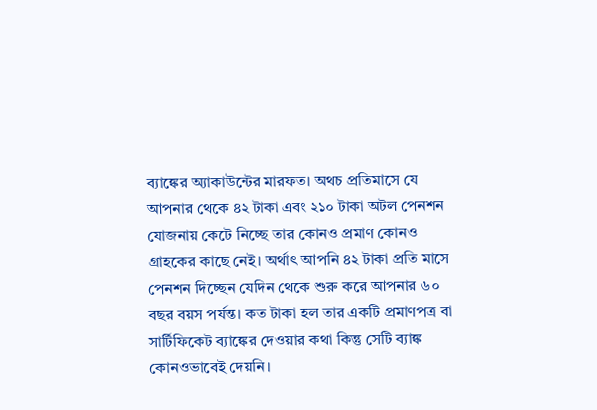ব্যাঙ্কের অ্যাকাউন্টের মারফত। অথচ প্রতিমাসে যে আপনার থেকে ৪২ টাকা এবং ২১০ টাকা অটল পেনশন যোজনায় কেটে নিচ্ছে তার কোনও প্রমাণ কোনও গ্রাহকের কাছে নেই। অর্থাৎ আপনি ৪২ টাকা প্রতি মাসে পেনশন দিচ্ছেন যেদিন থেকে শুরু করে আপনার ৬০ বছর বয়স পর্যন্ত। কত টাকা হল তার একটি প্রমাণপত্র বা সার্টিফিকেট ব্যাঙ্কের দেওয়ার কথা কিন্তু সেটি ব্যাঙ্ক কোনওভাবেই দেয়নি।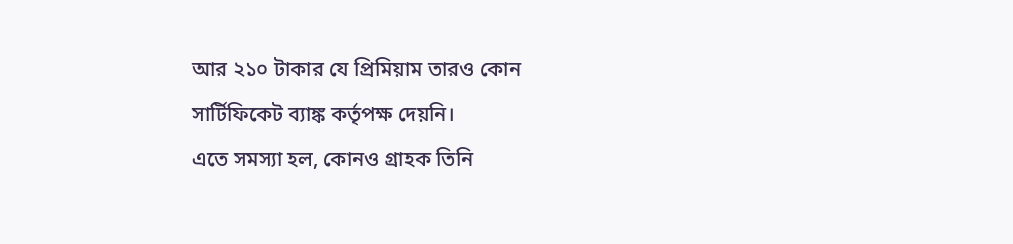আর ২১০ টাকার যে প্রিমিয়াম তারও কোন সার্টিফিকেট ব্যাঙ্ক কর্তৃপক্ষ দেয়নি।
এতে সমস্যা হল, কোনও গ্রাহক তিনি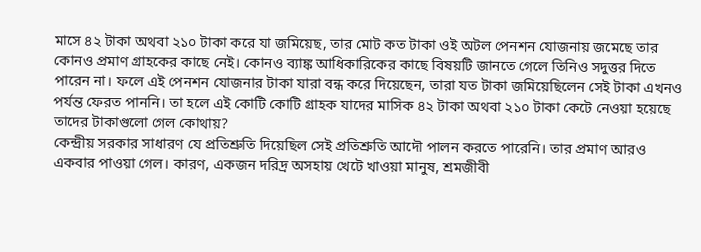মাসে ৪২ টাকা অথবা ২১০ টাকা করে যা জমিয়েছ, তার মোট কত টাকা ওই অটল পেনশন যোজনায় জমেছে তার কোনও প্রমাণ গ্রাহকের কাছে নেই। কোনও ব্যাঙ্ক আধিকারিকের কাছে বিষয়টি জানতে গেলে তিনিও সদুত্তর দিতে পারেন না। ফলে এই পেনশন যোজনার টাকা যারা বন্ধ করে দিয়েছেন, তারা যত টাকা জমিয়েছিলেন সেই টাকা এখনও পর্যন্ত ফেরত পাননি। তা হলে এই কোটি কোটি গ্রাহক যাদের মাসিক ৪২ টাকা অথবা ২১০ টাকা কেটে নেওয়া হয়েছে তাদের টাকাগুলো গেল কোথায়?
কেন্দ্রীয় সরকার সাধারণ যে প্রতিশ্রুতি দিয়েছিল সেই প্রতিশ্রুতি আদৌ পালন করতে পারেনি। তার প্রমাণ আরও একবার পাওয়া গেল। কারণ, একজন দরিদ্র অসহায় খেটে খাওয়া মানুষ, শ্রমজীবী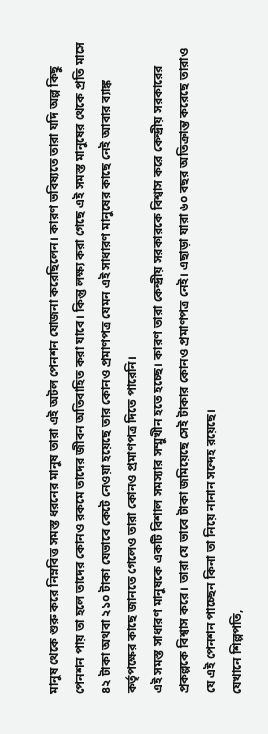মানুষ থেকে শুরু করে নিম্নবিত্ত সমস্ত ধরনের মানুষ তারা এই অটল পেনশন যোজনা করেছিলেন। কারণ ভবিষ্যতে তারা যদি অল্প কিছু পেনশন পায় তা হলে তাদের কোনও রকমে তাদের জীবন অতিবাহিত করা যাবে। কিন্তু লক্ষ্য করা গেছে এই সমস্ত মানুষের থেকে প্রতি মাসে ৪২ টাকা অথবা ২১০ টাকা যেভাবে কেটে নেওয়া হয়েছে তার কোনও প্রমাণপত্র যেমন এই সাধারণ মানুষের কাছে নেই আবার ব্যাঙ্ক কর্তৃপক্ষের কাছে জানতে গেলেও তারা কোনও প্রমাণপত্র দিতে পারেনি।
এই সমস্ত সাধারণ মানুষকে একটি বিশাল সমস্যার সম্মুখীন হতে হচ্ছে। কারণ তারা কেন্দ্রীয় সরকারকে বিশ্বাস করে কেন্দ্রীয় সরকারের প্রকল্পকে বিশ্বাস করে। তারা যে ভাবে টাকা জমিয়েছে সেই টাকার কোনও প্রমাণপত্র নেই। এছাড়া যারা ৬০ বছর অতিক্রান্ত করেছে তারাও যে এই পেনশন পাচ্ছেন কিনা তা নিয়ে নানান সন্দেহ রয়েছে।
যেখানে শিল্পপতি,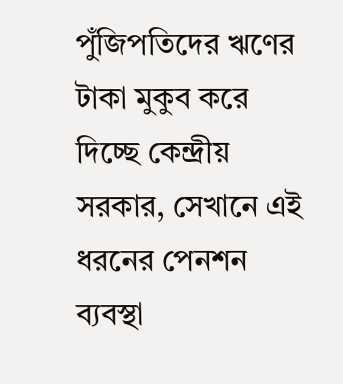পুঁজিপতিদের ঋণের টাকা মুকুব করে দিচ্ছে কেন্দ্রীয় সরকার, সেখানে এই ধরনের পেনশন ব্যবস্থা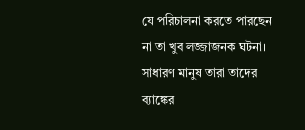যে পরিচালনা করতে পারছেন না তা খুব লজ্জাজনক ঘটনা। সাধারণ মানুষ তারা তাদের ব্যাঙ্কের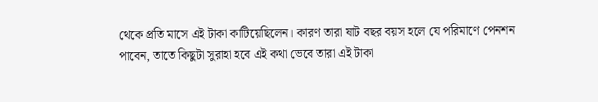থেকে প্রতি মাসে এই টাকা কাটিয়েছিলেন। কারণ তারা ষাট বছর বয়স হলে যে পরিমাণে পেনশন পাবেন, তাতে কিছুটা সুরাহা হবে এই কথা ভেবে তারা এই টাকা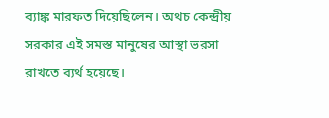ব্যাঙ্ক মারফত দিয়েছিলেন। অথচ কেন্দ্রীয় সরকার এই সমস্ত মানুষের আস্থা ভরসা রাখতে ব্যর্থ হয়েছে।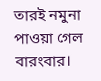তারই নমুনা পাওয়া গেল বারংবার।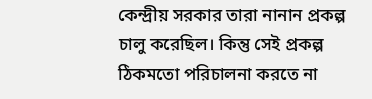কেন্দ্রীয় সরকার তারা নানান প্রকল্প চালু করেছিল। কিন্তু সেই প্রকল্প ঠিকমতো পরিচালনা করতে না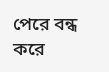পেরে বন্ধ করে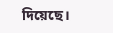দিয়েছে।